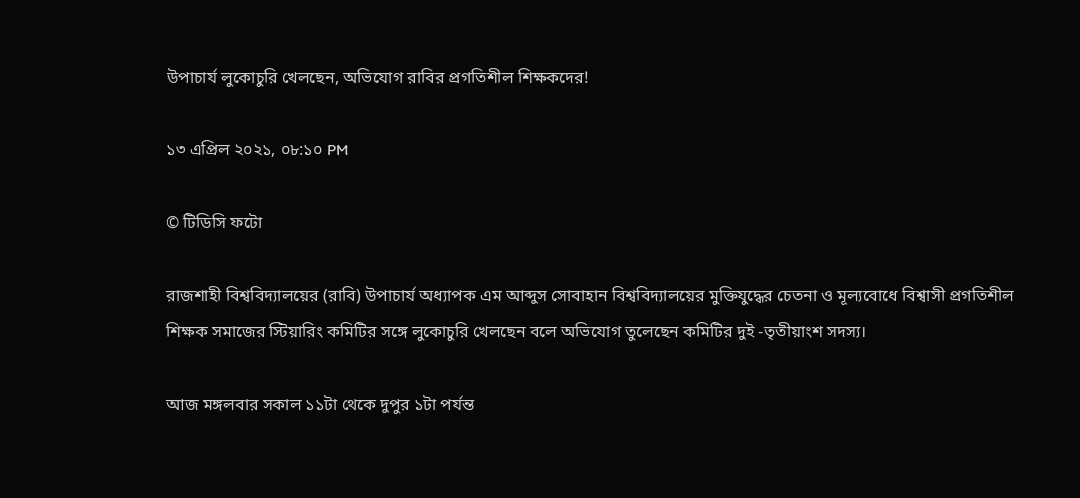উপাচার্য লুকোচুরি খেলছেন, অভিযোগ রাবির প্রগতিশীল শিক্ষকদের!

১৩ এপ্রিল ২০২১, ০৮:১০ PM

© টিডিসি ফটো

রাজশাহী বিশ্ববিদ্যালয়ের (রাবি) উপাচার্য অধ্যাপক এম আব্দুস সোবাহান বিশ্ববিদ্যালয়ের মুক্তিযুদ্ধের চেতনা ও মূল্যবোধে বিশ্বাসী প্রগতিশীল শিক্ষক সমাজের স্টিয়ারিং কমিটির সঙ্গে লুকোচুরি খেলছেন বলে অভিযোগ তুলেছেন কমিটির দুই -তৃতীয়াংশ সদস্য।

আজ মঙ্গলবার সকাল ১১টা থেকে দুপুর ১টা পর্যন্ত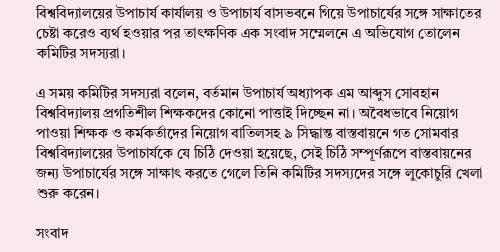বিশ্ববিদ্যালয়ের উপাচার্য কার্যালয় ও উপাচার্য বাসভবনে গিয়ে উপাচার্যের সঙ্গে সাক্ষাতের চেষ্টা করেও ব্যর্থ হওয়ার পর তাৎক্ষণিক এক সংবাদ সম্মেলনে এ অভিযোগ তোলেন কমিটির সদস্যরা।

এ সময় কমিটির সদস্যরা বলেন, বর্তমান উপাচার্য অধ্যাপক এম আব্দুস সোবহান বিশ্ববিদ্যালয় প্রগতিশীল শিক্ষকদের কোনো পাত্তাই দিচ্ছেন না। অবৈধভাবে নিয়োগ পাওয়া শিক্ষক ও কর্মকর্তাদের নিয়োগ বাতিলসহ ৯ সিদ্ধান্ত বাস্তবায়নে গত সোমবার বিশ্ববিদ্যালয়ের উপাচার্যকে যে চিঠি দেওয়া হয়েছে, সেই চিঠি সম্পূর্ণরূপে বাস্তবায়নের জন্য উপাচার্যের সঙ্গে সাক্ষাৎ করতে গেলে তিনি কমিটির সদস্যদের সঙ্গে লুকোচুরি খেলা শুরু করেন।

সংবাদ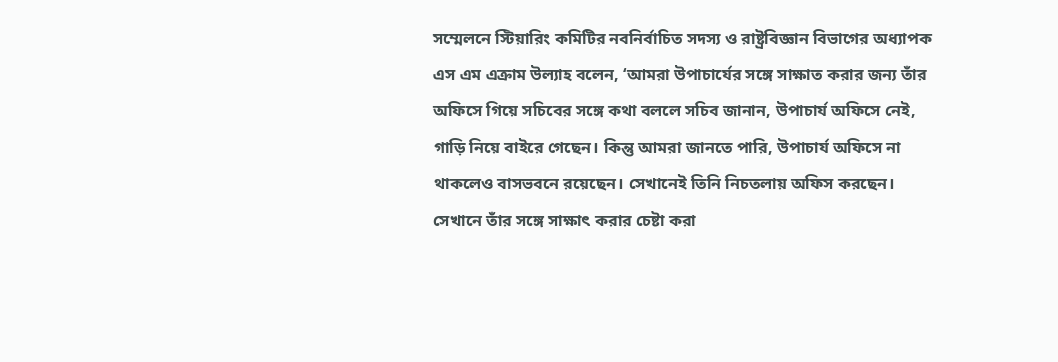সম্মেলনে স্টিয়ারিং কমিটির নবনির্বাচিত সদস্য ও রাষ্ট্রবিজ্ঞান বিভাগের অধ্যাপক এস এম এক্রাম উল্যাহ বলেন, ‘আমরা উপাচার্যের সঙ্গে সাক্ষাত করার জন্য তাঁর অফিসে গিয়ে সচিবের সঙ্গে কথা বললে সচিব জানান, উপাচার্য অফিসে নেই, গাড়ি নিয়ে বাইরে গেছেন। কিন্তু আমরা জানতে পারি, উপাচার্য অফিসে না থাকলেও বাসভবনে রয়েছেন। সেখানেই তিনি নিচতলায় অফিস করছেন। সেখানে তাঁর সঙ্গে সাক্ষাৎ করার চেষ্টা করা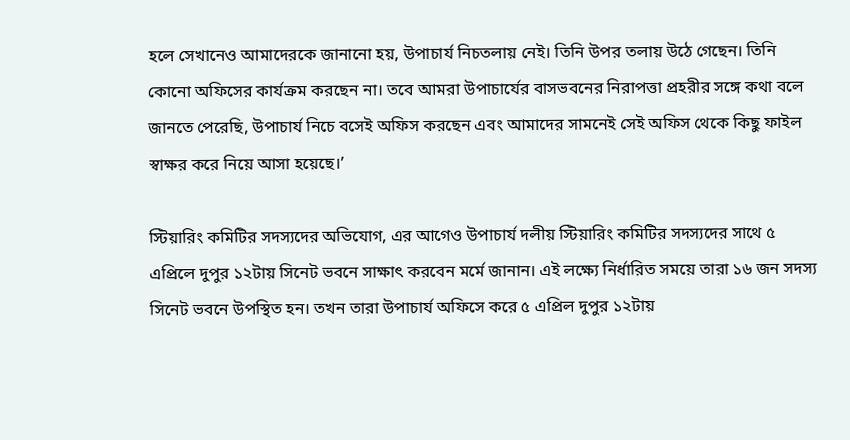হলে সেখানেও আমাদেরকে জানানো হয়, উপাচার্য নিচতলায় নেই। তিনি উপর তলায় উঠে গেছেন। তিনি কোনো অফিসের কার্যক্রম করছেন না। তবে আমরা উপাচার্যের বাসভবনের নিরাপত্তা প্রহরীর সঙ্গে কথা বলে জানতে পেরেছি, উপাচার্য নিচে বসেই অফিস করছেন এবং আমাদের সামনেই সেই অফিস থেকে কিছু ফাইল স্বাক্ষর করে নিয়ে আসা হয়েছে।’

স্টিয়ারিং কমিটির সদস্যদের অভিযোগ, এর আগেও উপাচার্য দলীয় স্টিয়ারিং কমিটির সদস্যদের সাথে ৫ এপ্রিলে দুপুর ১২টায় সিনেট ভবনে সাক্ষাৎ করবেন মর্মে জানান। এই লক্ষ্যে নির্ধারিত সময়ে তারা ১৬ জন সদস্য সিনেট ভবনে উপস্থিত হন। তখন তারা উপাচার্য অফিসে করে ৫ এপ্রিল দুপুর ১২টায়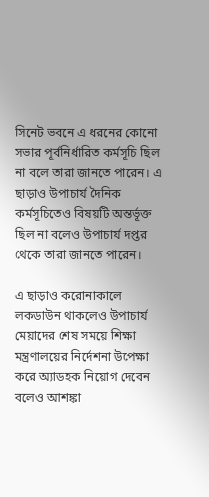সিনেট ভবনে এ ধরনের কোনো সভার পূর্বনির্ধারিত কর্মসূচি ছিল না বলে তারা জানতে পারেন। এ ছাড়াও উপাচার্য দৈনিক কর্মসূচিতেও বিষয়টি অন্তর্ভূক্ত ছিল না বলেও উপাচার্য দপ্তর থেকে তারা জানতে পারেন।

এ ছাড়াও করোনাকালে লকডাউন থাকলেও উপাচার্য মেয়াদের শেষ সময়ে শিক্ষা মন্ত্রণালয়ের নির্দেশনা উপেক্ষা করে অ্যাডহক নিয়োগ দেবেন বলেও আশঙ্কা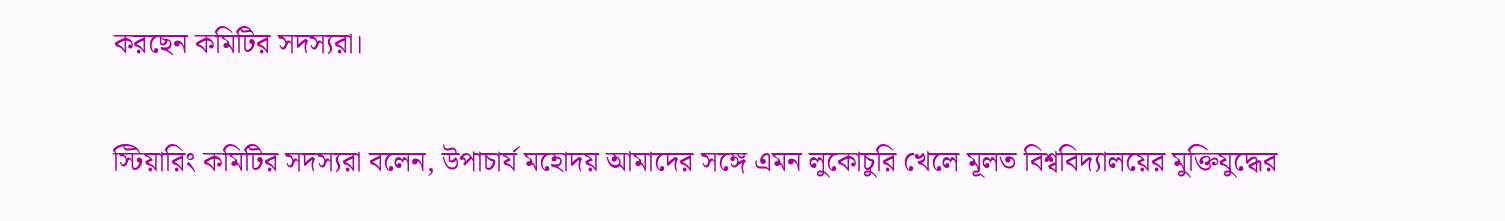করছেন কমিটির সদস্যরা।

স্টিয়ারিং কমিটির সদস্যরা বলেন, উপাচার্য মহোদয় আমাদের সঙ্গে এমন লুকোচুরি খেলে মূলত বিশ্ববিদ্যালয়ের মুক্তিযুদ্ধের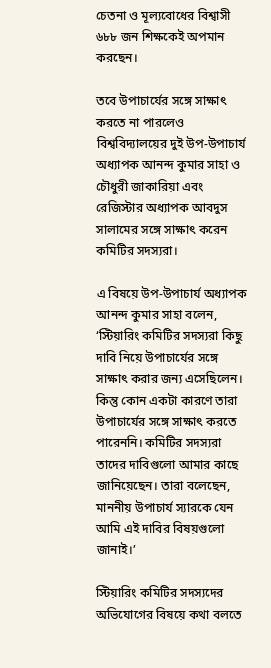চেতনা ও মূল্যবোধের বিশ্বাসী ৬৮৮ জন শিক্ষকেই অপমান করছেন।

তবে উপাচার্যের সঙ্গে সাক্ষাৎ করতে না পারলেও বিশ্ববিদ্যালয়ের দুই উপ-উপাচার্য অধ্যাপক আনন্দ কুমার সাহা ও চৌধুরী জাকারিয়া এবং রেজিস্টার অধ্যাপক আবদুস সালামের সঙ্গে সাক্ষাৎ করেন কমিটির সদস্যরা।

এ বিষয়ে উপ-উপাচার্য অধ্যাপক আনন্দ কুমার সাহা বলেন, ‘স্টিয়ারিং কমিটির সদস্যরা কিছু দাবি নিয়ে উপাচার্যের সঙ্গে সাক্ষাৎ করার জন্য এসেছিলেন। কিন্তু কোন একটা কারণে তারা উপাচার্যের সঙ্গে সাক্ষাৎ করতে পারেননি। কমিটির সদস্যরা তাদের দাবিগুলো আমার কাছে জানিয়েছেন। তারা বলেছেন, মাননীয় উপাচার্য স্যারকে যেন আমি এই দাবির বিষয়গুলো জানাই।’

স্টিয়ারিং কমিটির সদস্যদের অভিযোগের বিষয়ে কথা বলতে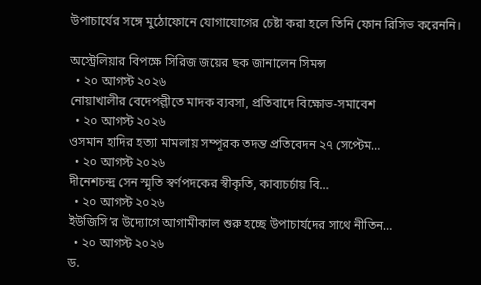উপাচার্যের সঙ্গে মুঠোফোনে যোগাযোগের চেষ্টা করা হলে তিনি ফোন রিসিভ করেননি।

অস্ট্রেলিয়ার বিপক্ষে সিরিজ জয়ের ছক জানালেন সিমন্স
  • ২০ আগস্ট ২০২৬
নোয়াখালীর বেদেপল্লীতে মাদক ব্যবসা, প্রতিবাদে বিক্ষোভ-সমাবেশ
  • ২০ আগস্ট ২০২৬
ওসমান হাদির হত্যা মামলায় সম্পূরক তদন্ত প্রতিবেদন ২৭ সেপ্টেম…
  • ২০ আগস্ট ২০২৬
দীনেশচন্দ্র সেন স্মৃতি স্বর্ণপদকের স্বীকৃতি, কাব্যচর্চায় বি…
  • ২০ আগস্ট ২০২৬
ইউজিসি’র উদ্যোগে আগামীকাল শুরু হচ্ছে উপাচার্যদের সাথে নীতিন…
  • ২০ আগস্ট ২০২৬
ড.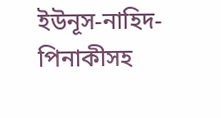ইউনূস-নাহিদ-পিনাকীসহ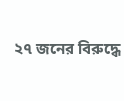২৭ জনের বিরুদ্ধে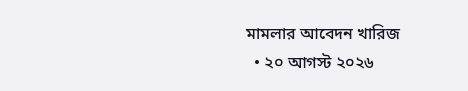মামলার আবেদন খারিজ
  • ২০ আগস্ট ২০২৬